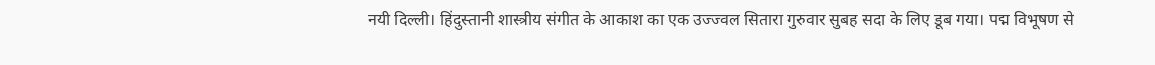नयी दिल्ली। हिंदुस्तानी शास्त्रीय संगीत के आकाश का एक उज्ज्वल सितारा गुरुवार सुबह सदा के लिए डूब गया। पद्म विभूषण से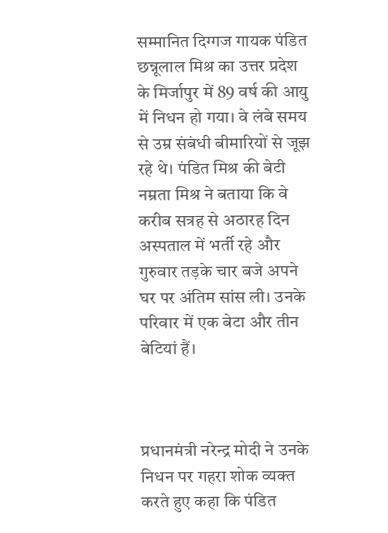सम्मानित दिग्गज गायक पंडित छन्नूलाल मिश्र का उत्तर प्रदेश के मिर्जापुर में 89 वर्ष की आयु में निधन हो गया। वे लंबे समय से उम्र संबंधी बीमारियों से जूझ रहे थे। पंडित मिश्र की बेटी नम्रता मिश्र ने बताया कि वे करीब सत्रह से अठारह दिन अस्पताल में भर्ती रहे और गुरुवार तड़के चार बजे अपने घर पर अंतिम सांस ली। उनके परिवार में एक बेटा और तीन बेटियां हैं।



प्रधानमंत्री नरेन्द्र मोदी ने उनके निधन पर गहरा शोक व्यक्त करते हुए कहा कि पंडित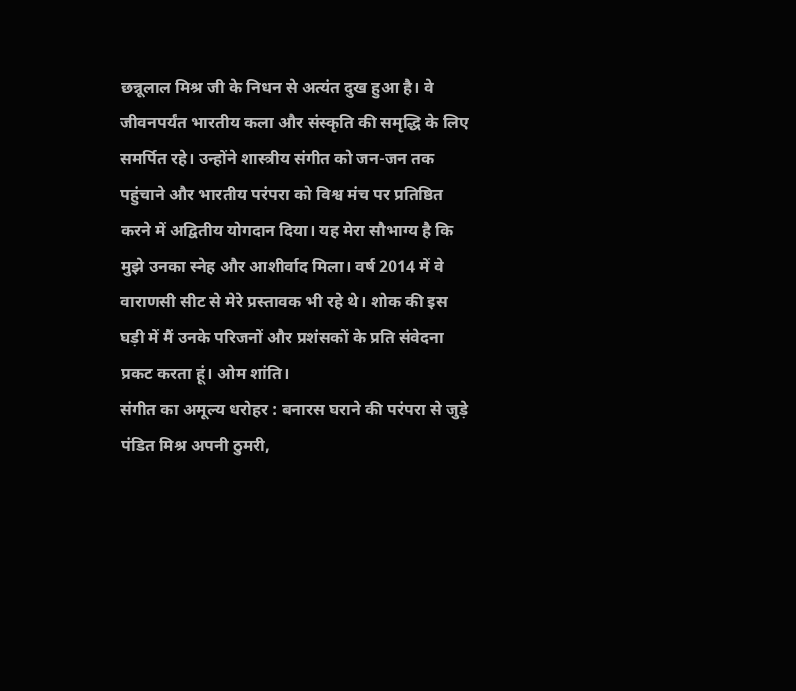छन्नूलाल मिश्र जी के निधन से अत्यंत दुख हुआ है। वे जीवनपर्यंत भारतीय कला और संस्कृति की समृद्धि के लिए समर्पित रहे। उन्होंने शास्त्रीय संगीत को जन-जन तक पहुंचाने और भारतीय परंपरा को विश्व मंच पर प्रतिष्ठित करने में अद्वितीय योगदान दिया। यह मेरा सौभाग्य है कि मुझे उनका स्नेह और आशीर्वाद मिला। वर्ष 2014 में वे वाराणसी सीट से मेरे प्रस्तावक भी रहे थे। शोक की इस घड़ी में मैं उनके परिजनों और प्रशंसकों के प्रति संवेदना प्रकट करता हूं। ओम शांति।
संगीत का अमूल्य धरोहर : बनारस घराने की परंपरा से जुड़े पंडित मिश्र अपनी ठुमरी,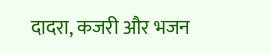दादरा, कजरी और भजन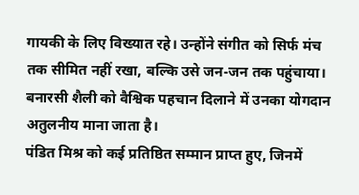गायकी के लिए विख्यात रहे। उन्होंने संगीत को सिर्फ मंच तक सीमित नहीं रखा, बल्कि उसे जन-जन तक पहुंचाया। बनारसी शैली को वैश्विक पहचान दिलाने में उनका योगदान अतुलनीय माना जाता है।
पंडित मिश्र को कई प्रतिष्ठित सम्मान प्राप्त हुए, जिनमें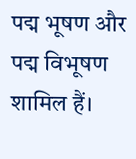पद्म भूषण और पद्म विभूषण शामिल हैं।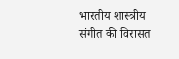भारतीय शास्त्रीय संगीत की विरासत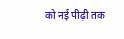को नई पीढ़ी तक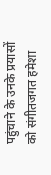पहुंचाने के उनके प्रयासों को संगीतजगत हमेशा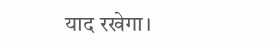याद रखेगा।